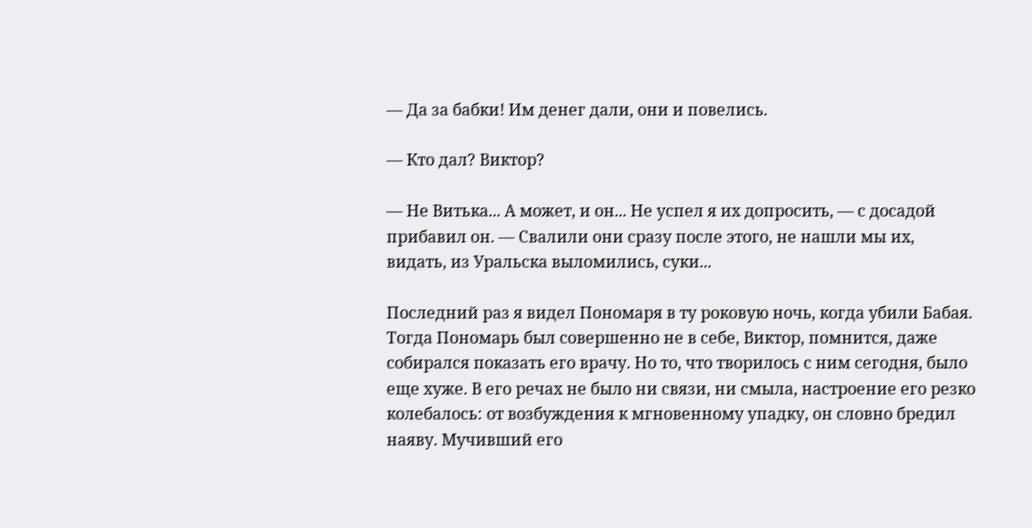— Да за бабки! Им денег дали, они и повелись.

— Кто дал? Виктор?

— Не Витька... А может, и он... Не успел я их допросить, — с досадой прибавил он. — Свалили они сразу после этого, не нашли мы их, видать, из Уральска выломились, суки...

Последний раз я видел Пономаря в ту роковую ночь, когда убили Бабая. Тогда Пономарь был совершенно не в себе, Виктор, помнится, даже собирался показать его врачу. Но то, что творилось с ним сегодня, было еще хуже. В его речах не было ни связи, ни смыла, настроение его резко колебалось: от возбуждения к мгновенному упадку, он словно бредил наяву. Мучивший его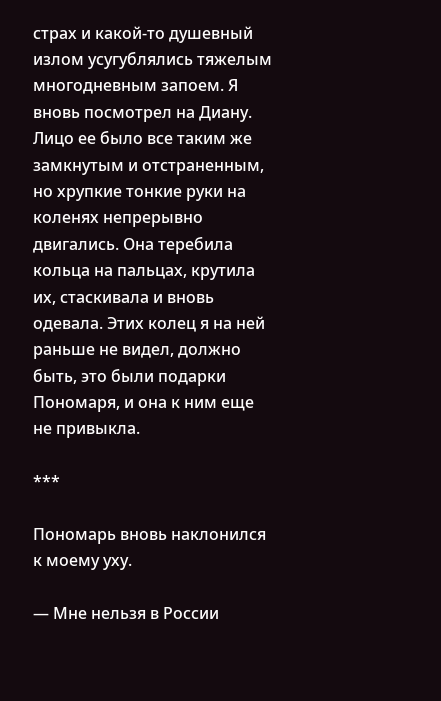страх и какой-то душевный излом усугублялись тяжелым многодневным запоем. Я вновь посмотрел на Диану. Лицо ее было все таким же замкнутым и отстраненным, но хрупкие тонкие руки на коленях непрерывно двигались. Она теребила кольца на пальцах, крутила их, стаскивала и вновь одевала. Этих колец я на ней раньше не видел, должно быть, это были подарки Пономаря, и она к ним еще не привыкла.

***

Пономарь вновь наклонился к моему уху.

— Мне нельзя в России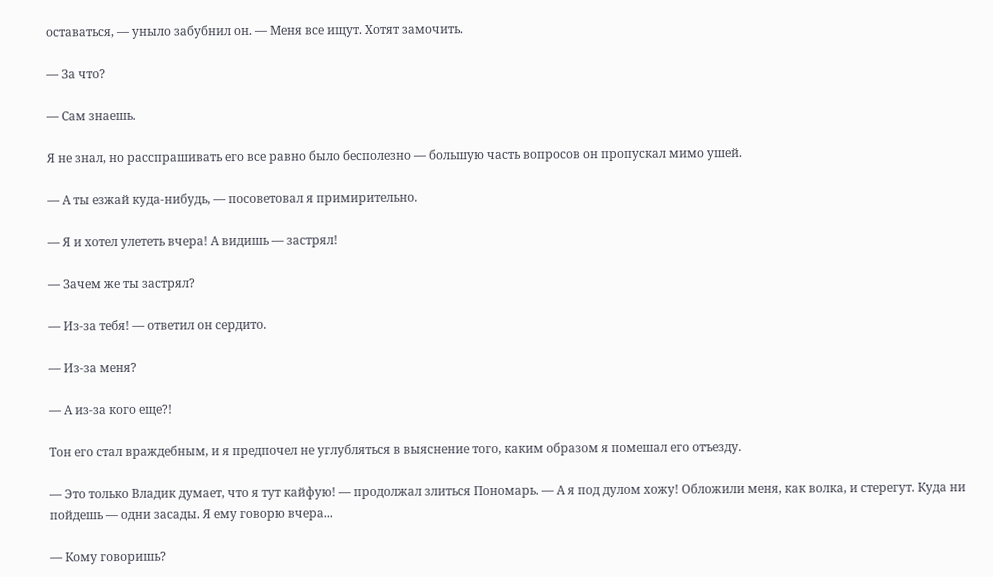оставаться, — уныло забубнил он. — Меня все ищут. Хотят замочить.

— За что?

— Сам знаешь.

Я не знал, но расспрашивать его все равно было бесполезно — большую часть вопросов он пропускал мимо ушей.

— А ты езжай куда-нибудь, — посоветовал я примирительно.

— Я и хотел улететь вчера! А видишь — застрял!

— Зачем же ты застрял?

— Из-за тебя! — ответил он сердито.

— Из-за меня?

— А из-за кого еще?!

Тон его стал враждебным, и я предпочел не углубляться в выяснение того, каким образом я помешал его отъезду.

— Это только Владик думает, что я тут кайфую! — продолжал злиться Пономарь. — А я под дулом хожу! Обложили меня, как волка, и стерегут. Куда ни пойдешь — одни засады. Я ему говорю вчера...

— Кому говоришь?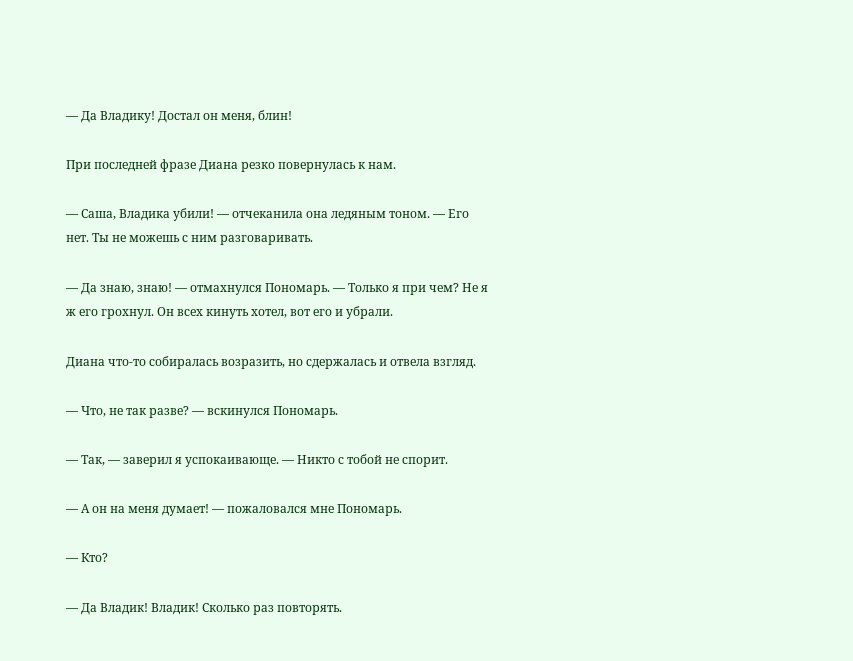— Да Владику! Достал он меня, блин!

При последней фразе Диана резко повернулась к нам.

— Саша, Владика убили! — отчеканила она ледяным тоном. — Его нет. Ты не можешь с ним разговаривать.

— Да знаю, знаю! — отмахнулся Пономарь. — Только я при чем? Не я ж его грохнул. Он всех кинуть хотел, вот его и убрали.

Диана что-то собиралась возразить, но сдержалась и отвела взгляд.

— Что, не так разве? — вскинулся Пономарь.

— Так, — заверил я успокаивающе. — Никто с тобой не спорит.

— А он на меня думает! — пожаловался мне Пономарь.

— Кто?

— Да Владик! Владик! Сколько раз повторять.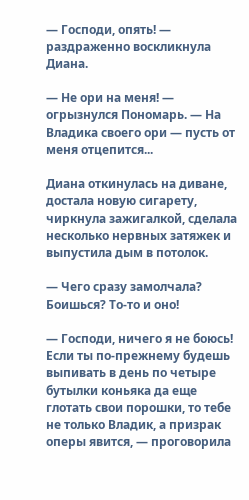— Господи, опять! — раздраженно воскликнула Диана.

— Не ори на меня! — огрызнулся Пономарь. — На Владика своего ори — пусть от меня отцепится...

Диана откинулась на диване, достала новую сигарету, чиркнула зажигалкой, сделала несколько нервных затяжек и выпустила дым в потолок.

— Чего сразу замолчала? Боишься? То-то и оно!

— Господи, ничего я не боюсь! Если ты по-прежнему будешь выпивать в день по четыре бутылки коньяка да еще глотать свои порошки, то тебе не только Владик, а призрак оперы явится, — проговорила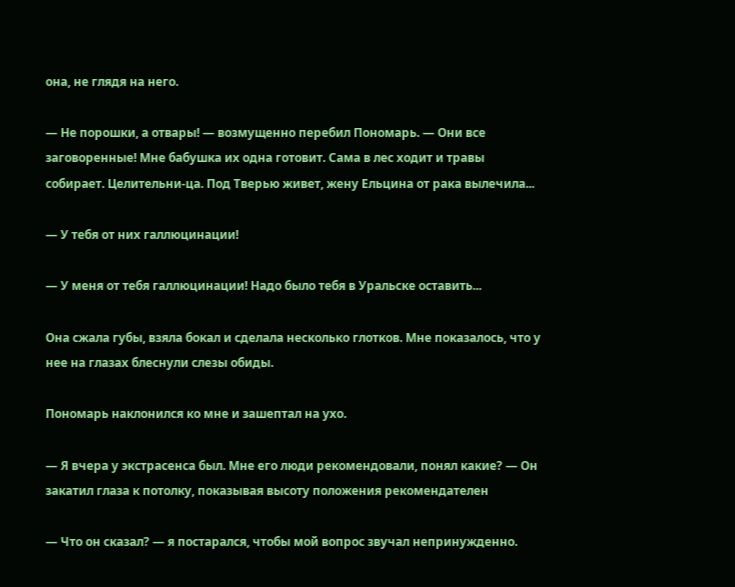она, не глядя на него.

— Не порошки, а отвары! — возмущенно перебил Пономарь. — Они все заговоренные! Мне бабушка их одна готовит. Сама в лес ходит и травы собирает. Целительни-ца. Под Тверью живет, жену Ельцина от рака вылечила...

— У тебя от них галлюцинации!

— У меня от тебя галлюцинации! Надо было тебя в Уральске оставить...

Она сжала губы, взяла бокал и сделала несколько глотков. Мне показалось, что у нее на глазах блеснули слезы обиды.

Пономарь наклонился ко мне и зашептал на ухо.

— Я вчера у экстрасенса был. Мне его люди рекомендовали, понял какие? — Он закатил глаза к потолку, показывая высоту положения рекомендателен

— Что он сказал? — я постарался, чтобы мой вопрос звучал непринужденно.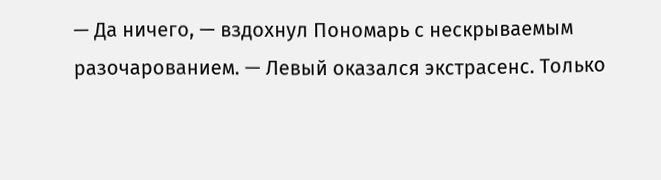— Да ничего, — вздохнул Пономарь с нескрываемым разочарованием. — Левый оказался экстрасенс. Только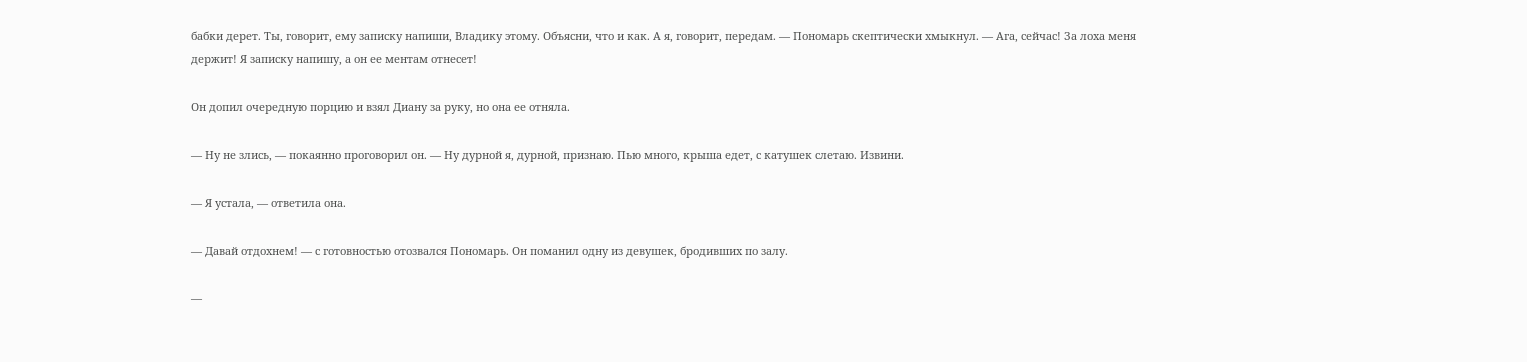бабки дерет. Ты, говорит, ему записку напиши, Владику этому. Объясни, что и как. А я, говорит, передам. — Пономарь скептически хмыкнул. — Ага, сейчас! За лоха меня держит! Я записку напишу, а он ее ментам отнесет!

Он допил очередную порцию и взял Диану за руку, но она ее отняла.

— Ну не злись, — покаянно проговорил он. — Ну дурной я, дурной, признаю. Пью много, крыша едет, с катушек слетаю. Извини.

— Я устала, — ответила она.

— Давай отдохнем! — с готовностью отозвался Пономарь. Он поманил одну из девушек, бродивших по залу.

—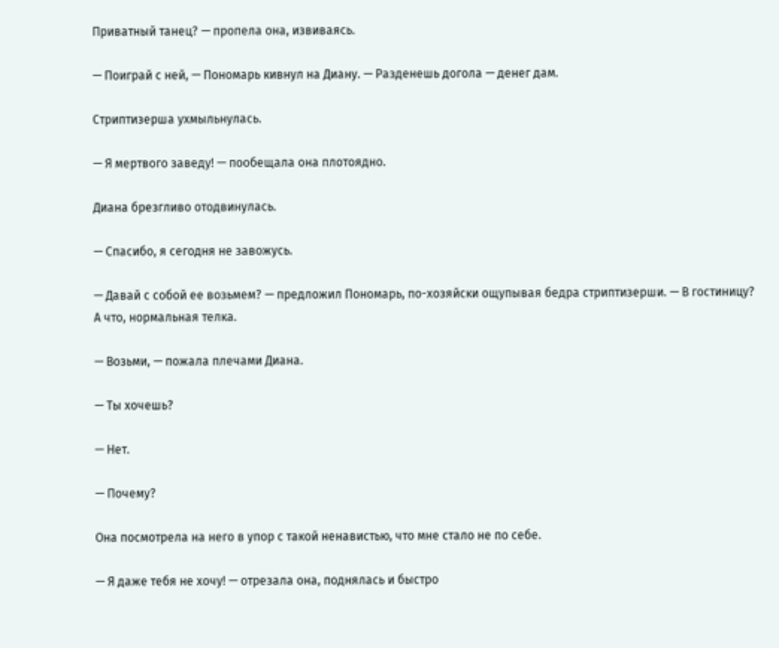Приватный танец? — пропела она, извиваясь.

— Поиграй с ней, — Пономарь кивнул на Диану. — Разденешь догола — денег дам.

Стриптизерша ухмыльнулась.

— Я мертвого заведу! — пообещала она плотоядно.

Диана брезгливо отодвинулась.

— Спасибо, я сегодня не завожусь.

— Давай с собой ее возьмем? — предложил Пономарь, по-хозяйски ощупывая бедра стриптизерши. — В гостиницу? А что, нормальная телка.

— Возьми, — пожала плечами Диана.

— Ты хочешь?

— Нет.

— Почему?

Она посмотрела на него в упор с такой ненавистью, что мне стало не по себе.

— Я даже тебя не хочу! — отрезала она, поднялась и быстро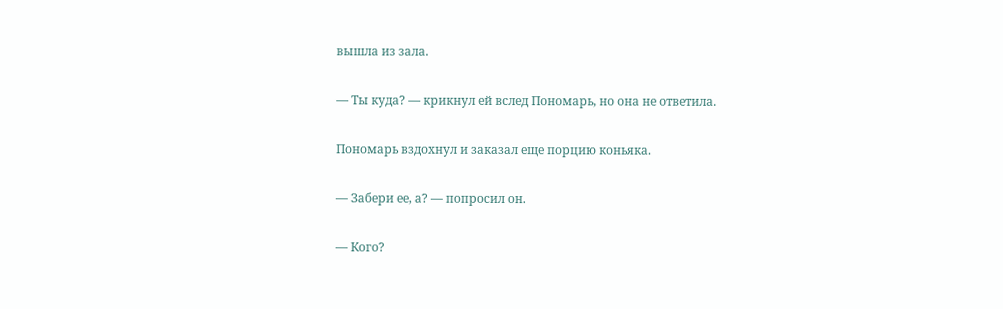вышла из зала.

— Ты куда? — крикнул ей вслед Пономарь, но она не ответила.

Пономарь вздохнул и заказал еще порцию коньяка.

— Забери ее, а? — попросил он.

— Кого?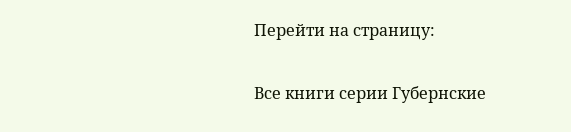Перейти на страницу:

Все книги серии Губернские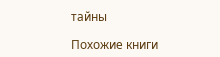тайны

Похожие книги